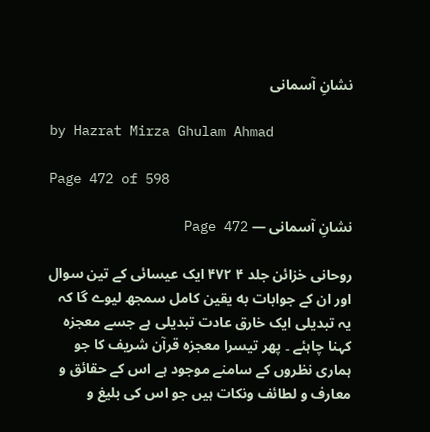نشانِ آسمانی

by Hazrat Mirza Ghulam Ahmad

Page 472 of 598

نشانِ آسمانی — Page 472

روحانی خزائن جلد ۴ ۴۷۲ ایک عیسائی کے تین سوال اور ان کے جوابات به یقین کامل سمجھ لیوے گا کہ یہ تبدیلی ایک خارق عادت تبدیلی ہے جسے معجزہ کہنا چاہئے ۔ پھر تیسرا معجزہ قرآن شریف کا جو ہماری نظروں کے سامنے موجود ہے اس کے حقائق و معارف و لطائف ونکات ہیں جو اس کی بلیغ و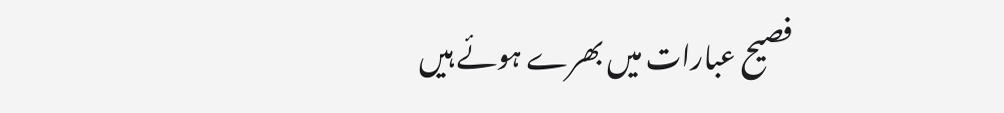فصیح عبارات میں بھرے ہوئے ہیں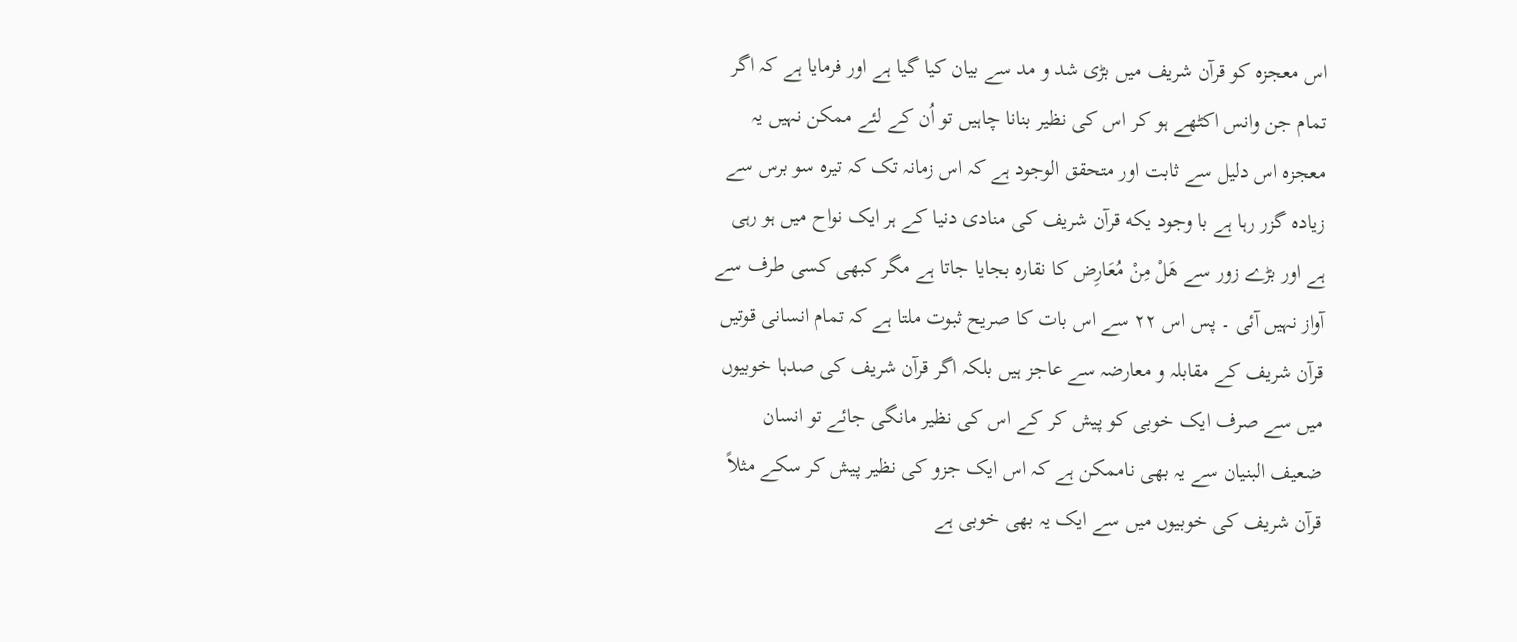اس معجزہ کو قرآن شریف میں بڑی شد و مد سے بیان کیا گیا ہے اور فرمایا ہے کہ اگر تمام جن وانس اکٹھے ہو کر اس کی نظیر بنانا چاہیں تو اُن کے لئے ممکن نہیں یہ معجزہ اس دلیل سے ثابت اور متحقق الوجود ہے کہ اس زمانہ تک کہ تیرہ سو برس سے زیادہ گزر رہا ہے با وجود یکه قرآن شریف کی منادی دنیا کے ہر ایک نواح میں ہو رہی ہے اور بڑے زور سے هَلْ مِنْ مُعَارِض کا نقارہ بجایا جاتا ہے مگر کبھی کسی طرف سے آواز نہیں آئی ۔ پس اس ۲۲ سے اس بات کا صریح ثبوت ملتا ہے کہ تمام انسانی قوتیں قرآن شریف کے مقابلہ و معارضہ سے عاجز ہیں بلکہ اگر قرآن شریف کی صدہا خوبیوں میں سے صرف ایک خوبی کو پیش کر کے اس کی نظیر مانگی جائے تو انسان ضعیف البنیان سے یہ بھی ناممکن ہے کہ اس ایک جزو کی نظیر پیش کر سکے مثلاً قرآن شریف کی خوبیوں میں سے ایک یہ بھی خوبی ہے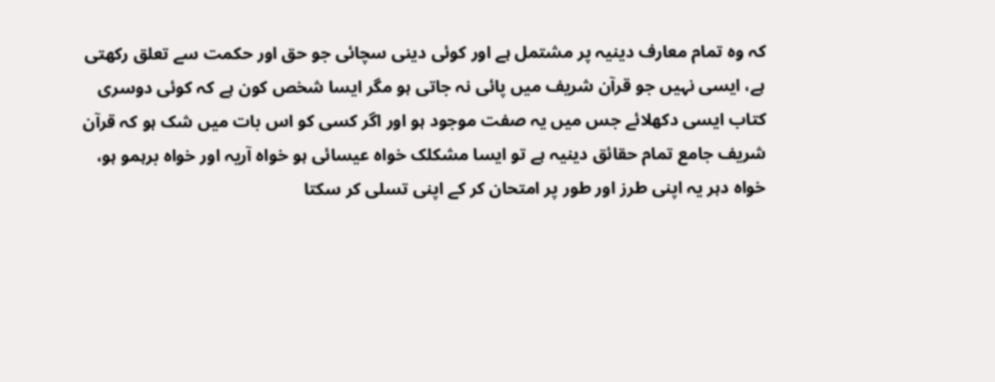کہ وہ تمام معارف دینیہ پر مشتمل ہے اور کوئی دینی سچائی جو حق اور حکمت سے تعلق رکھتی ہے، ایسی نہیں جو قرآن شریف میں پائی نہ جاتی ہو مگر ایسا شخص کون ہے کہ کوئی دوسری کتاب ایسی دکھلائے جس میں یہ صفت موجود ہو اور اگر کسی کو اس بات میں شک ہو کہ قرآن شریف جامع تمام حقائق دینیہ ہے تو ایسا مشکلک خواہ عیسائی ہو خواہ آریہ اور خواہ برہمو ہو، خواہ دہر یہ اپنی طرز اور طور پر امتحان کر کے اپنی تسلی کر سکتا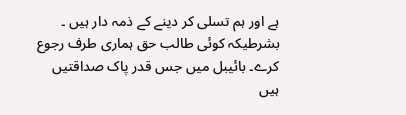ہے اور ہم تسلی کر دینے کے ذمہ دار ہیں ۔ بشرطیکہ کوئی طالب حق ہماری طرف رجوع کرے۔ بائیبل میں جس قدر پاک صداقتیں ہیں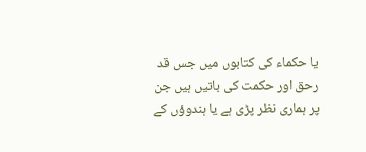یا حکماء کی کتابوں میں جس قد رحق اور حکمت کی باتیں ہیں جن پر ہماری نظر پڑی ہے یا ہندوؤں کے